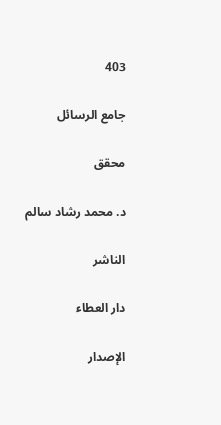403

جامع الرسائل

محقق

د. محمد رشاد سالم

الناشر

دار العطاء

الإصدار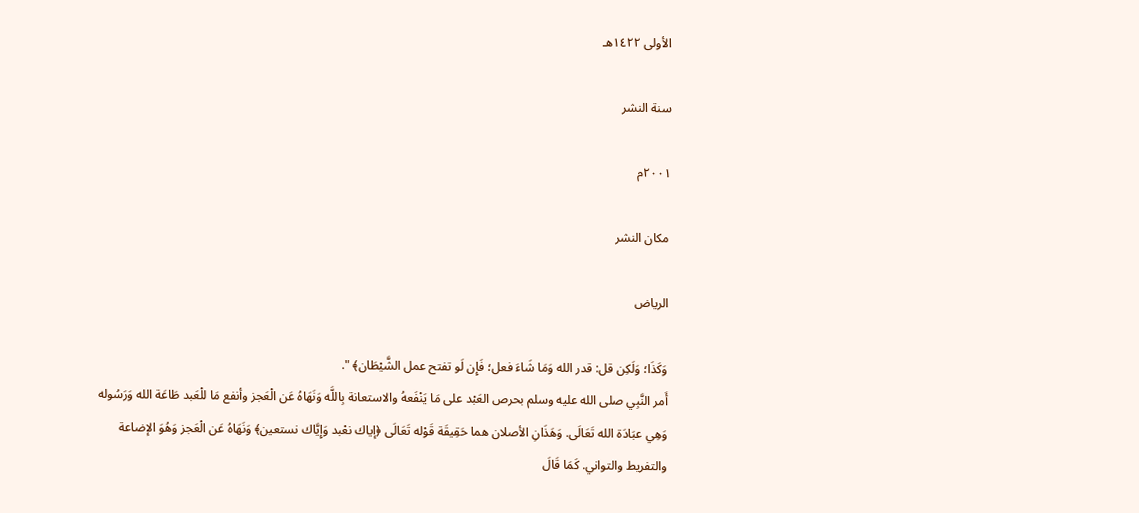الأولى ١٤٢٢هـ

سنة النشر

٢٠٠١م

مكان النشر

الرياض

وَكَذَا؛ وَلَكِن قل: قدر الله وَمَا شَاءَ فعل؛ فَإِن لَو تفتح عمل الشَّيْطَان﴾ ".
أَمر النَّبِي صلى الله عليه وسلم بحرص العَبْد على مَا يَنْفَعهُ والاستعانة بِاللَّه وَنَهَاهُ عَن الْعَجز وأنفع مَا للْعَبد طَاعَة الله وَرَسُوله وَهِي عبَادَة الله تَعَالَى. وَهَذَانِ الأصلان هما حَقِيقَة قَوْله تَعَالَى ﴿إياك نعْبد وَإِيَّاك نستعين﴾ وَنَهَاهُ عَن الْعَجز وَهُوَ الإضاعة والتفريط والتواني. كَمَا قَالَ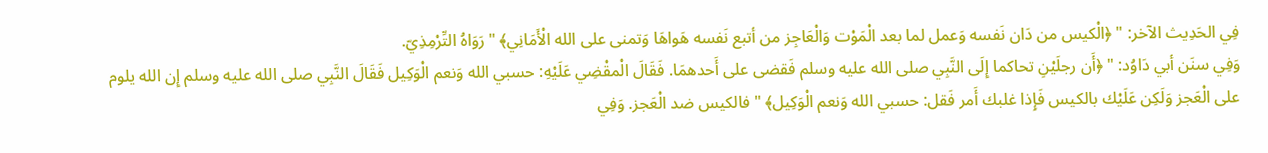فِي الحَدِيث الآخر: " ﴿الْكيس من دَان نَفسه وَعمل لما بعد الْمَوْت وَالْعَاجِز من أتبع نَفسه هَواهَا وَتمنى على الله الْأَمَانِي﴾ " رَوَاهُ التِّرْمِذِيّ.
وَفِي سنَن أبي دَاوُد: " ﴿أَن رجلَيْنِ تحاكما إِلَى النَّبِي صلى الله عليه وسلم فَقضى على أَحدهمَا. فَقَالَ الْمقْضِي عَلَيْهِ: حسبي الله وَنعم الْوَكِيل فَقَالَ النَّبِي صلى الله عليه وسلم إِن الله يلوم على الْعَجز وَلَكِن عَلَيْك بالكيس فَإِذا غلبك أَمر فَقل: حسبي الله وَنعم الْوَكِيل﴾ " فالكيس ضد الْعَجز. وَفِي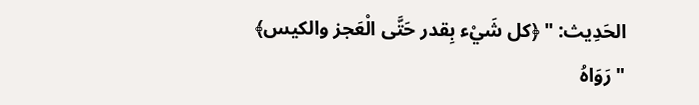الحَدِيث: " ﴿كل شَيْء بِقدر حَتَّى الْعَجز والكيس﴾ " رَوَاهُ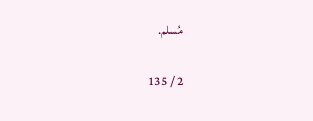مُسلم.

2 / 135